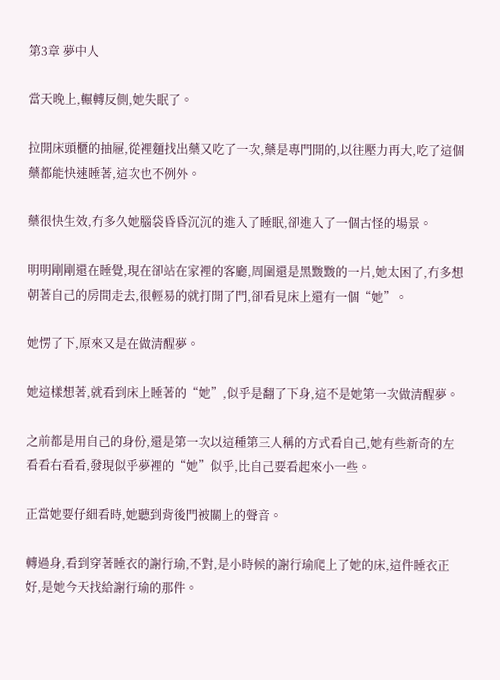第3章 夢中人

當天晚上,輾轉反側,她失眠了。

拉開床頭櫃的抽屜,從裡麵找出藥又吃了一次,藥是專門開的,以往壓力再大,吃了這個藥都能快速睡著,這次也不例外。

藥很快生效,冇多久她腦袋昏昏沉沉的進入了睡眠,卻進入了一個古怪的場景。

明明剛剛還在睡覺,現在卻站在家裡的客廳,周圍還是黑黢黢的一片,她太困了,冇多想朝著自己的房間走去,很輕易的就打開了門,卻看見床上還有一個“她”。

她愣了下,原來又是在做清醒夢。

她這樣想著,就看到床上睡著的“她”,似乎是翻了下身,這不是她第一次做清醒夢。

之前都是用自己的身份,還是第一次以這種第三人稱的方式看自己,她有些新奇的左看看右看看,發現似乎夢裡的“她”似乎,比自己要看起來小一些。

正當她要仔細看時,她聽到背後門被關上的聲音。

轉過身,看到穿著睡衣的謝行瑜,不對,是小時候的謝行瑜爬上了她的床,這件睡衣正好,是她今天找給謝行瑜的那件。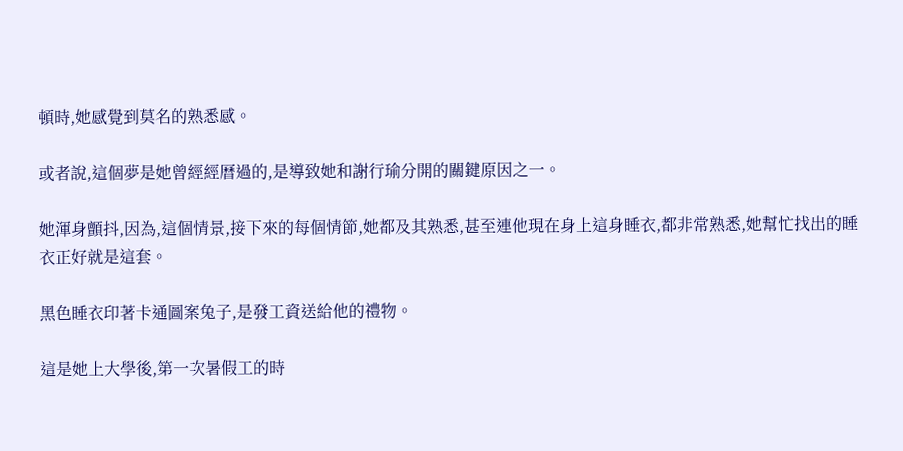頓時,她感覺到莫名的熟悉感。

或者說,這個夢是她曾經經曆過的,是導致她和謝行瑜分開的關鍵原因之一。

她渾身顫抖,因為,這個情景,接下來的每個情節,她都及其熟悉,甚至連他現在身上這身睡衣,都非常熟悉,她幫忙找出的睡衣正好就是這套。

黑色睡衣印著卡通圖案兔子,是發工資送給他的禮物。

這是她上大學後,第一次暑假工的時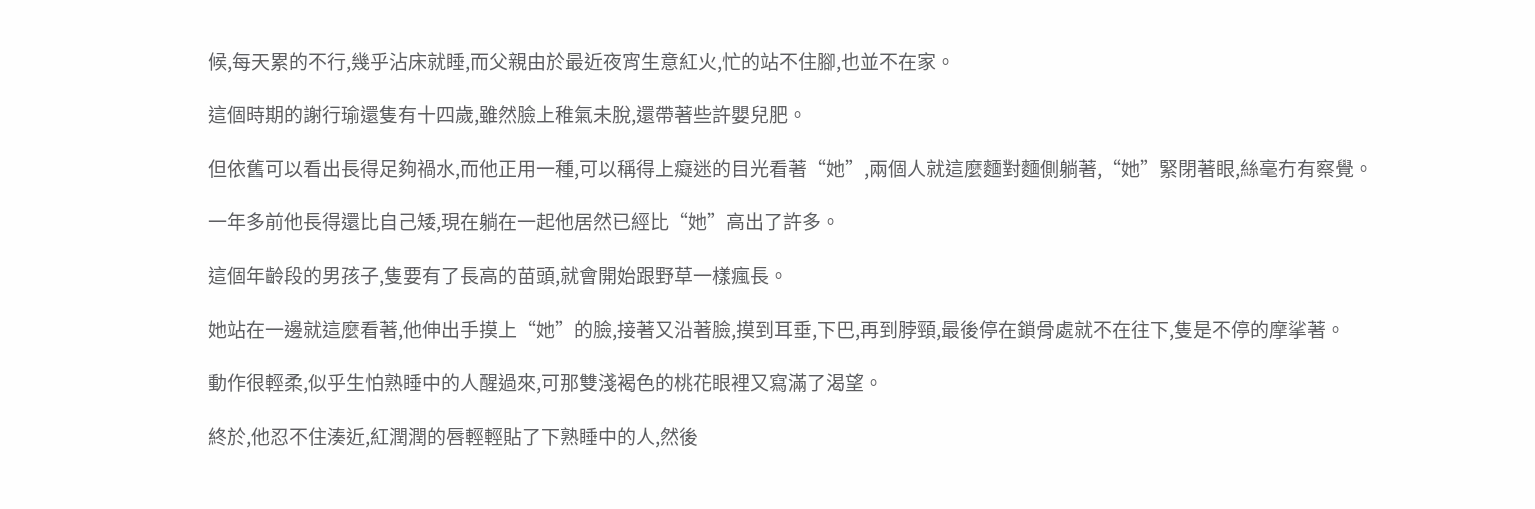候,每天累的不行,幾乎沾床就睡,而父親由於最近夜宵生意紅火,忙的站不住腳,也並不在家。

這個時期的謝行瑜還隻有十四歲,雖然臉上稚氣未脫,還帶著些許嬰兒肥。

但依舊可以看出長得足夠禍水,而他正用一種,可以稱得上癡迷的目光看著“她”,兩個人就這麼麵對麵側躺著,“她”緊閉著眼,絲毫冇有察覺。

一年多前他長得還比自己矮,現在躺在一起他居然已經比“她”高出了許多。

這個年齡段的男孩子,隻要有了長高的苗頭,就會開始跟野草一樣瘋長。

她站在一邊就這麼看著,他伸出手摸上“她”的臉,接著又沿著臉,摸到耳垂,下巴,再到脖頸,最後停在鎖骨處就不在往下,隻是不停的摩挲著。

動作很輕柔,似乎生怕熟睡中的人醒過來,可那雙淺褐色的桃花眼裡又寫滿了渴望。

終於,他忍不住湊近,紅潤潤的唇輕輕貼了下熟睡中的人,然後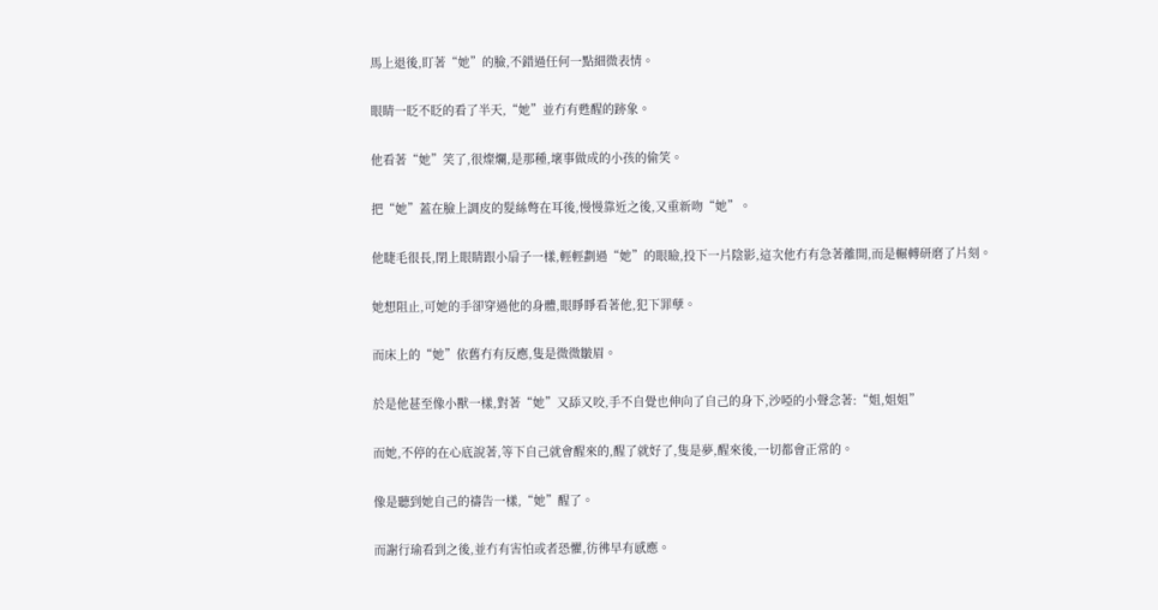馬上退後,盯著“她”的臉,不錯過任何一點細微表情。

眼睛一眨不眨的看了半天,“她”並冇有甦醒的跡象。

他看著“她”笑了,很燦爛,是那種,壞事做成的小孩的偷笑。

把“她”蓋在臉上調皮的髮絲彆在耳後,慢慢靠近之後,又重新吻“她”。

他睫毛很長,閉上眼睛跟小扇子一樣,輕輕劃過“她”的眼瞼,投下一片陰影,這次他冇有急著離開,而是輾轉研磨了片刻。

她想阻止,可她的手卻穿過他的身體,眼睜睜看著他,犯下罪孽。

而床上的“她”依舊冇有反應,隻是微微皺眉。

於是他甚至像小獸一樣,對著“她”又舔又咬,手不自覺也伸向了自己的身下,沙啞的小聲念著:“姐,姐姐”

而她,不停的在心底說著,等下自己就會醒來的,醒了就好了,隻是夢,醒來後,一切都會正常的。

像是聽到她自己的禱告一樣,“她”醒了。

而謝行瑜看到之後,並冇有害怕或者恐懼,彷彿早有感應。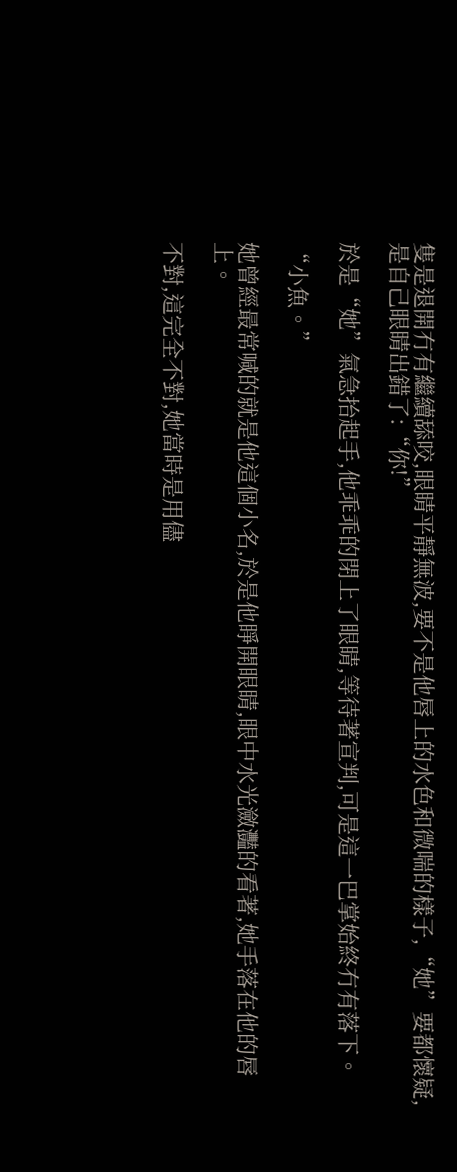隻是退開冇有繼續舔咬,眼睛平靜無波,要不是他唇上的水色和微喘的樣子,“她”要都懷疑,是自己眼睛出錯了:“你!”

於是“她”氣急抬起手,他乖乖的閉上了眼睛,等待著宣判,可是這一巴掌始終冇有落下。

“小魚。”

她曾經最常喊的就是他這個小名,於是他睜開眼睛,眼中水光瀲灩的看著,她手落在他的唇上。

不對,這完全不對,她當時是用儘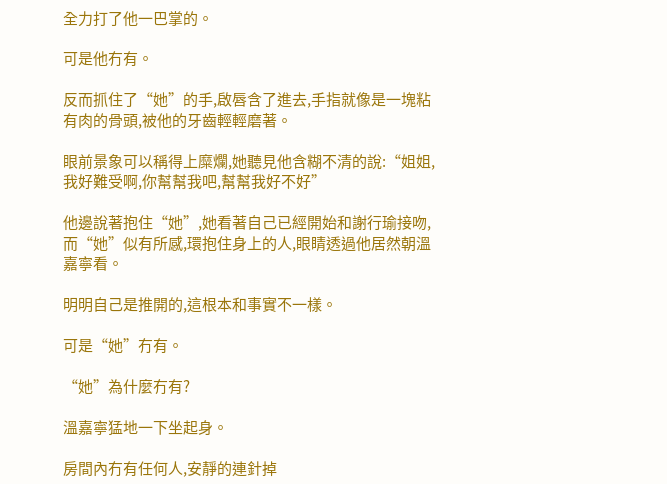全力打了他一巴掌的。

可是他冇有。

反而抓住了“她”的手,啟唇含了進去,手指就像是一塊粘有肉的骨頭,被他的牙齒輕輕磨著。

眼前景象可以稱得上糜爛,她聽見他含糊不清的說:“姐姐,我好難受啊,你幫幫我吧,幫幫我好不好”

他邊說著抱住“她”,她看著自己已經開始和謝行瑜接吻,而“她”似有所感,環抱住身上的人,眼睛透過他居然朝溫嘉寧看。

明明自己是推開的,這根本和事實不一樣。

可是“她”冇有。

“她”為什麼冇有?

溫嘉寧猛地一下坐起身。

房間內冇有任何人,安靜的連針掉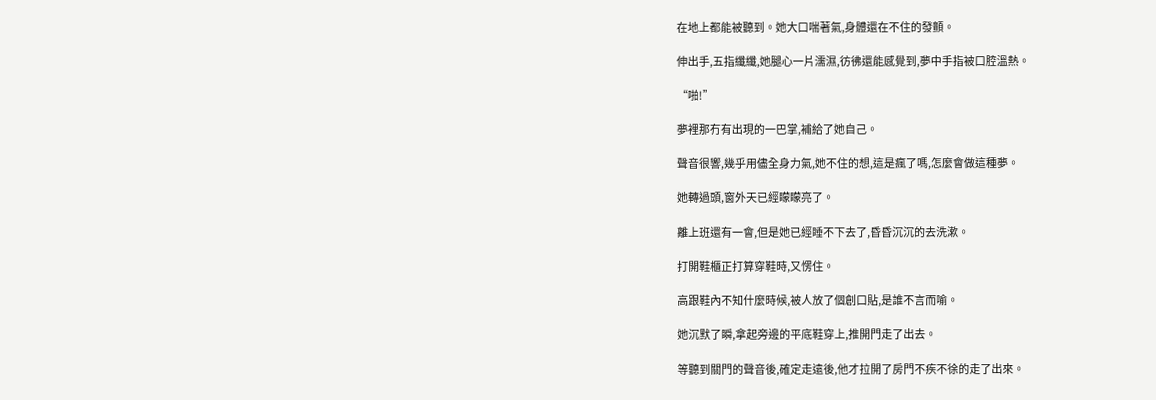在地上都能被聽到。她大口喘著氣,身體還在不住的發顫。

伸出手,五指纖纖,她腿心一片濡濕,彷彿還能感覺到,夢中手指被口腔溫熱。

“啪!”

夢裡那冇有出現的一巴掌,補給了她自己。

聲音很響,幾乎用儘全身力氣,她不住的想,這是瘋了嗎,怎麼會做這種夢。

她轉過頭,窗外天已經矇矇亮了。

離上班還有一會,但是她已經睡不下去了,昏昏沉沉的去洗漱。

打開鞋櫃正打算穿鞋時,又愣住。

高跟鞋內不知什麼時候,被人放了個創口貼,是誰不言而喻。

她沉默了瞬,拿起旁邊的平底鞋穿上,推開門走了出去。

等聽到關門的聲音後,確定走遠後,他才拉開了房門不疾不徐的走了出來。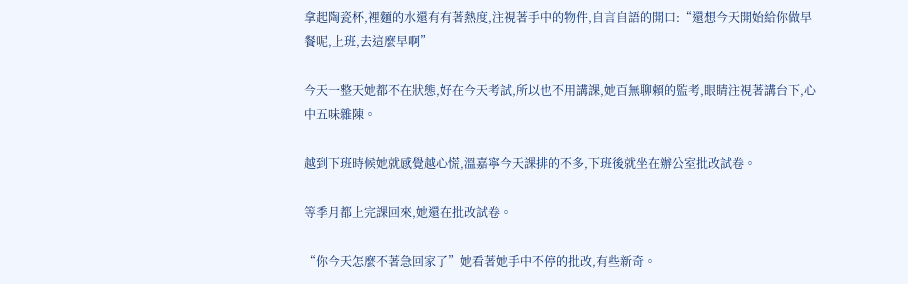拿起陶瓷杯,裡麵的水還有有著熱度,注視著手中的物件,自言自語的開口:“還想今天開始給你做早餐呢,上班,去這麼早啊”

今天一整天她都不在狀態,好在今天考試,所以也不用講課,她百無聊賴的監考,眼睛注視著講台下,心中五味雜陳。

越到下班時候她就感覺越心慌,溫嘉寧今天課排的不多,下班後就坐在辦公室批改試卷。

等季月都上完課回來,她還在批改試卷。

“你今天怎麼不著急回家了”她看著她手中不停的批改,有些新奇。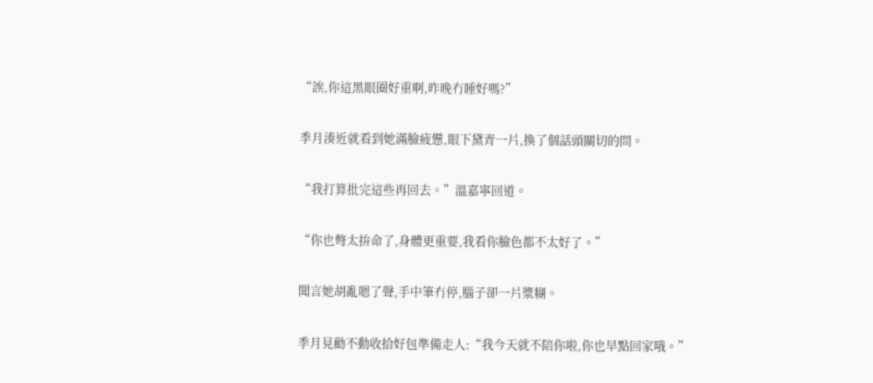“誒,你這黑眼圈好重啊,昨晚冇睡好嗎?”

季月湊近就看到她滿臉疲憊,眼下黛青一片,換了個話頭關切的問。

“我打算批完這些再回去。”溫嘉寧回道。

“你也彆太拚命了,身體更重要,我看你臉色都不太好了。”

聞言她胡亂嗯了聲,手中筆冇停,腦子卻一片漿糊。

季月見勸不動收拾好包準備走人:“我今天就不陪你啦,你也早點回家哦。”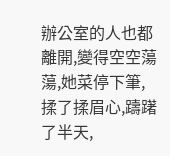辦公室的人也都離開,變得空空蕩蕩,她菜停下筆,揉了揉眉心,躊躇了半天,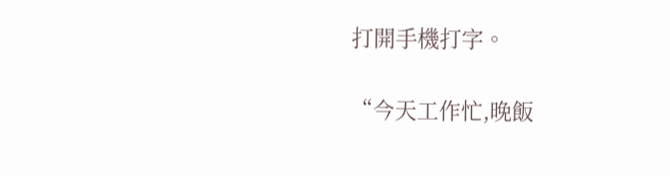打開手機打字。

“今天工作忙,晚飯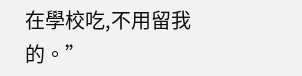在學校吃,不用留我的。”